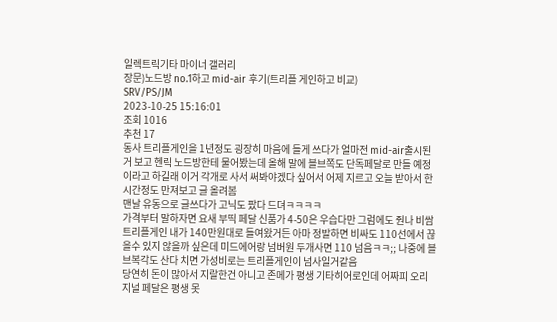일렉트릭기타 마이너 갤러리
장문)노드방 no.1하고 mid-air 후기(트리플 게인하고 비교)
SRV/PS/JM
2023-10-25 15:16:01
조회 1016
추천 17
동사 트리플게인을 1년정도 굉장히 마음에 들게 쓰다가 얼마전 mid-air출시된거 보고 헨릭 노드방한테 물어봤는데 올해 말에 블브쪽도 단독페달로 만들 예정이라고 하길래 이거 각개로 사서 써봐야겠다 싶어서 어제 지르고 오늘 받아서 한시간정도 만져보고 글 올려봄
맨날 유동으로 글쓰다가 고닉도 팠다 드뎌ㅋㅋㅋㅋ
가격부터 말하자면 요새 부띡 페달 신품가 4-50은 우습다만 그럼에도 줜나 비쌈 트리플게인 내가 140만원대로 들여왔거든 아마 정발하면 비싸도 110선에서 끊을수 있지 않을까 싶은데 미드에어랑 넘버원 두개사면 110 넘음ㅋㅋ;; 나중에 블브복각도 산다 치면 가성비로는 트리플게인이 넘사일거같음
당연히 돈이 많아서 지랄한건 아니고 존메가 평생 기타히어로인데 어짜피 오리지널 페달은 평생 못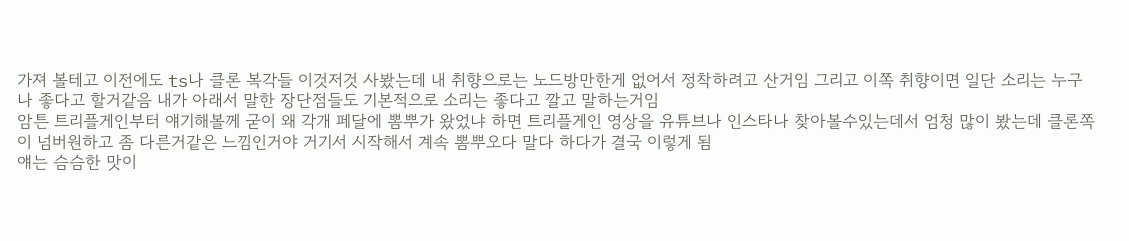가져 볼테고 이전에도 ts나 클론 복각들 이것저것 사봤는데 내 취향으로는 노드방만한게 없어서 정착하려고 산거임 그리고 이쪽 취향이면 일단 소리는 누구나 좋다고 할거같음 내가 아래서 말한 장단점들도 기본적으로 소리는 좋다고 깔고 말하는거임
암튼 트리플게인부터 얘기해볼께 굳이 왜 각개 페달에 뽐뿌가 왔었냐 하면 트리플게인 영상을 유튜브나 인스타나 찾아볼수있는데서 엄청 많이 봤는데 클론쪽이 넘버원하고 좀 다른거같은 느낌인거야 거기서 시작해서 계속 뽐뿌오다 말다 하다가 결국 이렇게 됨
얘는 슴슴한 맛이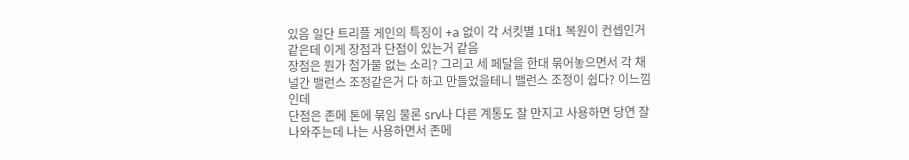있음 일단 트리플 게인의 특징이 +a 없이 각 서킷별 1대1 복원이 컨셉인거 같은데 이게 장점과 단점이 있는거 같음
장점은 뭔가 첨가물 없는 소리? 그리고 세 페달을 한대 묶어놓으면서 각 채널간 밸런스 조정같은거 다 하고 만들었을테니 밸런스 조정이 쉽다? 이느낌인데
단점은 존메 톤에 묶임 물론 srv나 다른 계통도 잘 만지고 사용하면 당연 잘 나와주는데 나는 사용하면서 존메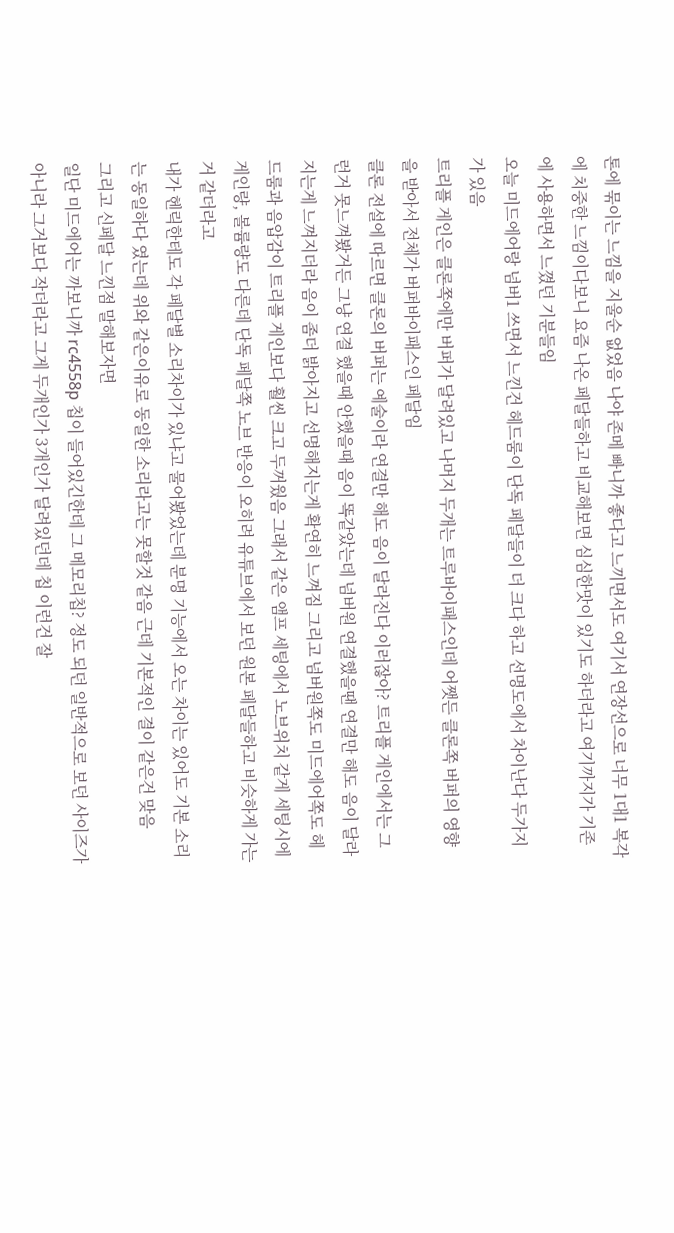톤에 묶이는 느낌을 지울순 없었음 나야 존메 빠니까 좋다고 느끼면서도 여기서 연장선으로 너무 1대1 복각에 치중한 느낌이다보니 요즘 나온 페달들하고 비교해보면 심심한맛이 있기도 하더라고 여기까지가 기존에 사용하면서 느꼈던 기분들임
오늘 미드에어랑 넘버1 쓰면서 느낀건 헤드룸이 단독 페달들이 더 크다 하고 선명도에서 차이난다 두가지가 있음
트리플 게인은 클론쪽에만 버퍼가 달려있고 나머지 두개는 트루바이패스인데 어쨋든 클론쪽 버퍼의 영향을 받아서 전체가 버퍼바이패스인 페달임
클론 전설에 따르면 클론의 버퍼는 예술이라 연결만 해도 음이 달라진다 이러잖아? 트리플 게인에서는 그런거 못느껴봤거든 그냥 연결 했을때 안했을때 음이 똑같았는데 넘버원 연결했을땐 연결만 해도 음이 달라지는게 느껴지더라 음이 좀더 밝아지고 선명해지는게 확연히 느껴짐 그리고 넘버원쪽도 미드에어쪽도 헤드룸과 음압감이 트리플 게인보다 훨씬 크고 두꺼웠음 그래서 같은 앰프 세팅에서 노브위치 같게 세팅시에 게인량, 볼륨량도 다른데 단독 페달쪽 노브 반응이 오히려 유튜브에서 보던 원본 페달들하고 비슷하게 가는거 같더라고
내가 헨릭한테도 각 페달별 소리차이가 있냐고 물어봤었는데 분명 기능에서 오는 차이는 있어도 기본 소리는 동일하다 였는데 위와 같은이유로 동일한 소리라고는 못할것 같음 근데 기본적인 결이 같은건 맞음
그리고 신페달 느낀점 말해보자면
일단 미드에어는 까보니까 rc4558p 칩이 들어있긴한데 그 메모리칩? 정도 되던 일반적으로 보던 사이즈가 아니라 그거보다 작더라고 그게 두개인가 3개인가 달려있던데 칩 이런건 잘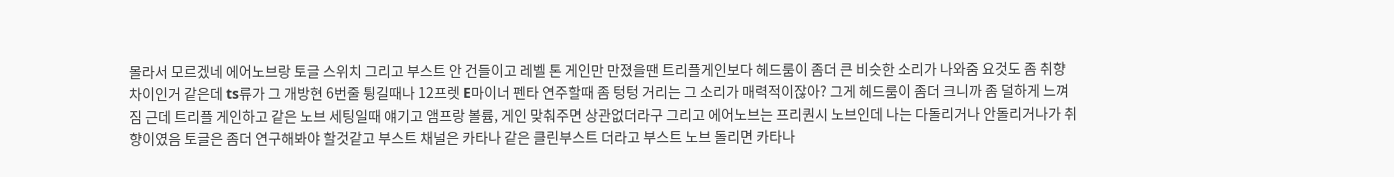몰라서 모르겠네 에어노브랑 토글 스위치 그리고 부스트 안 건들이고 레벨 톤 게인만 만졌을땐 트리플게인보다 헤드룸이 좀더 큰 비슷한 소리가 나와줌 요것도 좀 취향차이인거 같은데 ts류가 그 개방현 6번줄 튕길때나 12프렛 E마이너 펜타 연주할때 좀 텅텅 거리는 그 소리가 매력적이잖아? 그게 헤드룸이 좀더 크니까 좀 덜하게 느껴짐 근데 트리플 게인하고 같은 노브 세팅일때 얘기고 앰프랑 볼륨, 게인 맞춰주면 상관없더라구 그리고 에어노브는 프리퀀시 노브인데 나는 다돌리거나 안돌리거나가 취향이였음 토글은 좀더 연구해봐야 할것같고 부스트 채널은 카타나 같은 클린부스트 더라고 부스트 노브 돌리면 카타나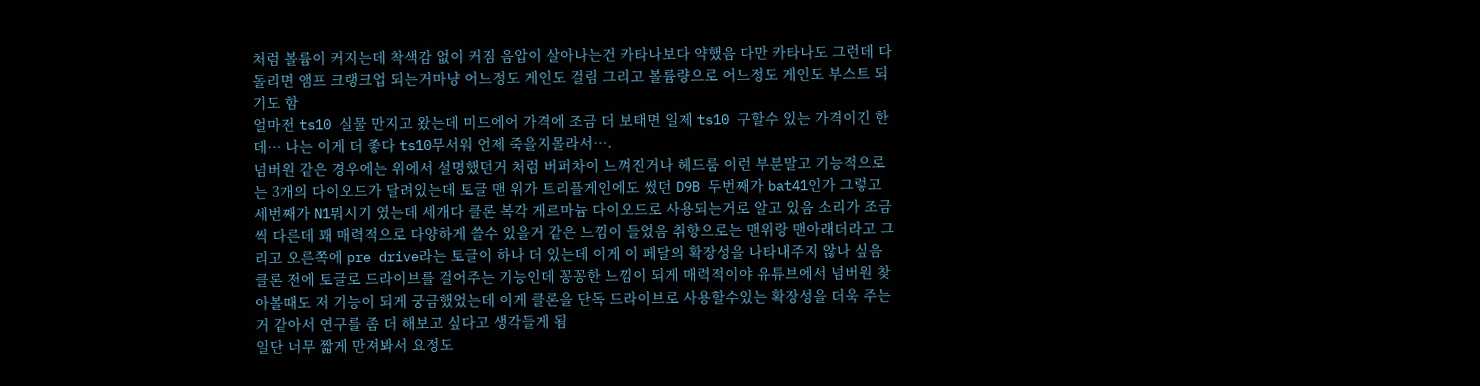처럼 볼륨이 커지는데 착색감 없이 커짐 음압이 살아나는건 카타나보다 약했음 다만 카타나도 그런데 다돌리면 앰프 크랭크업 되는거마냥 어느정도 게인도 걸림 그리고 볼륨량으로 어느정도 게인도 부스트 되기도 함
얼마전 ts10 실물 만지고 왔는데 미드에어 가격에 조금 더 보태면 일제 ts10 구할수 있는 가격이긴 한데… 나는 이게 더 좋다 ts10무서워 언제 죽을지몰라서….
넘버원 같은 경우에는 위에서 설명했던거 처럼 버퍼차이 느껴진거나 헤드룸 이런 부분말고 기능적으로는 3개의 다이오드가 달려있는데 토글 맨 위가 트리플게인에도 썼던 D9B 두번째가 bat41인가 그렇고 세번째가 N1뭐시기 였는데 세개다 클론 복각 게르마늄 다이오드로 사용되는거로 알고 있음 소리가 조금씩 다른데 꽤 매력적으로 다양하게 쓸수 있을거 같은 느낌이 들었음 취향으로는 맨위랑 맨아래더라고 그리고 오른쪽에 pre drive라는 토글이 하나 더 있는데 이게 이 페달의 확장성을 나타내주지 않나 싶음 클론 전에 토글로 드라이브를 걸어주는 기능인데 꽁꽁한 느낌이 되게 매력적이야 유튜브에서 넘버원 찾아볼때도 저 기능이 되게 궁금했었는데 이게 클론을 단독 드라이브로 사용할수있는 확장성을 더욱 주는거 같아서 연구를 좀 더 해보고 싶다고 생각들게 됨
일단 너무 짧게 만져봐서 요정도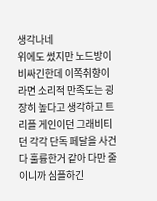생각나네
위에도 썼지만 노드방이 비싸긴한데 이쪽취향이라면 소리적 만족도는 굉장히 높다고 생각하고 트리플 게인이던 그래비티던 각각 단독 페달을 사건 다 훌륭한거 같아 다만 줄이니까 심플하긴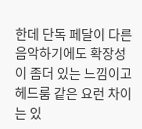한데 단독 페달이 다른 음악하기에도 확장성이 좀더 있는 느낌이고 헤드룸 같은 요런 차이는 있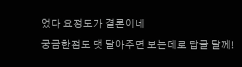었다 요정도가 결론이네
궁금한점도 댓 달아주면 보는데로 답글 달께!